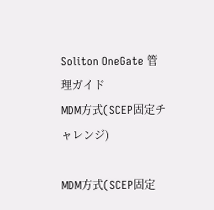Soliton OneGate 管理ガイド
MDM方式(SCEP固定チャレンジ)

MDM方式(SCEP固定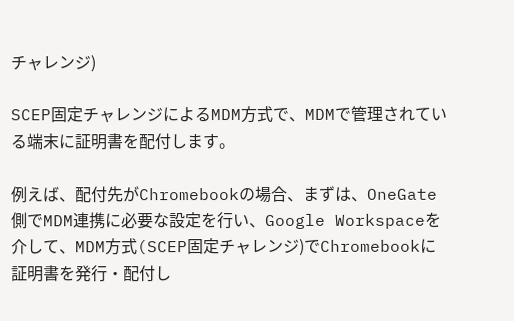チャレンジ)

SCEP固定チャレンジによるMDM方式で、MDMで管理されている端末に証明書を配付します。

例えば、配付先がChromebookの場合、まずは、OneGate側でMDM連携に必要な設定を行い、Google Workspaceを介して、MDM方式(SCEP固定チャレンジ)でChromebookに証明書を発行・配付し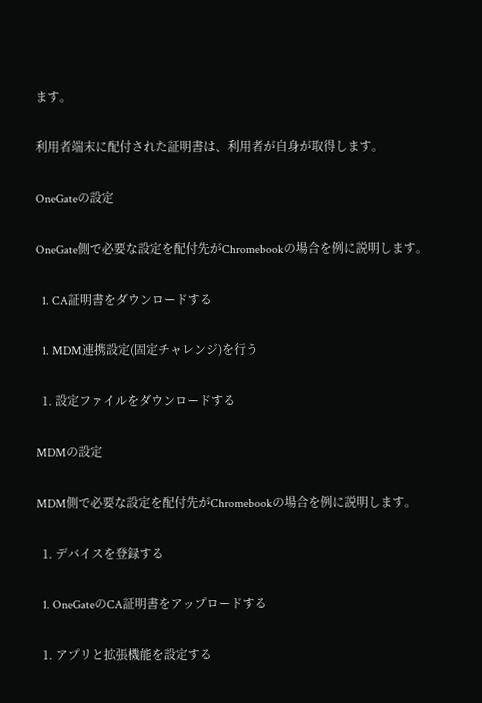ます。

利用者端末に配付された証明書は、利用者が自身が取得します。

OneGateの設定

OneGate側で必要な設定を配付先がChromebookの場合を例に説明します。

  1. CA証明書をダウンロードする

  1. MDM連携設定(固定チャレンジ)を行う

  1. 設定ファイルをダウンロードする

MDMの設定

MDM側で必要な設定を配付先がChromebookの場合を例に説明します。

  1. デバイスを登録する

  1. OneGateのCA証明書をアップロードする

  1. アプリと拡張機能を設定する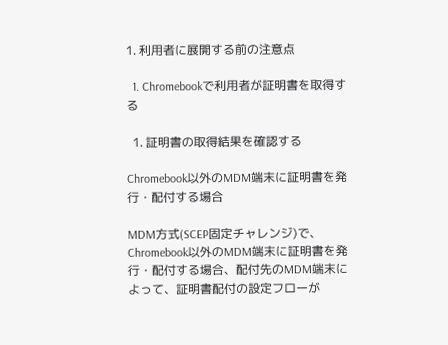1. 利用者に展開する前の注意点

  1. Chromebookで利用者が証明書を取得する

  1. 証明書の取得結果を確認する

Chromebook以外のMDM端末に証明書を発行・配付する場合

MDM方式(SCEP固定チャレンジ)で、Chromebook以外のMDM端末に証明書を発行・配付する場合、配付先のMDM端末によって、証明書配付の設定フローが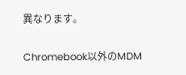異なります。

Chromebook以外のMDM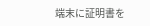端末に証明書を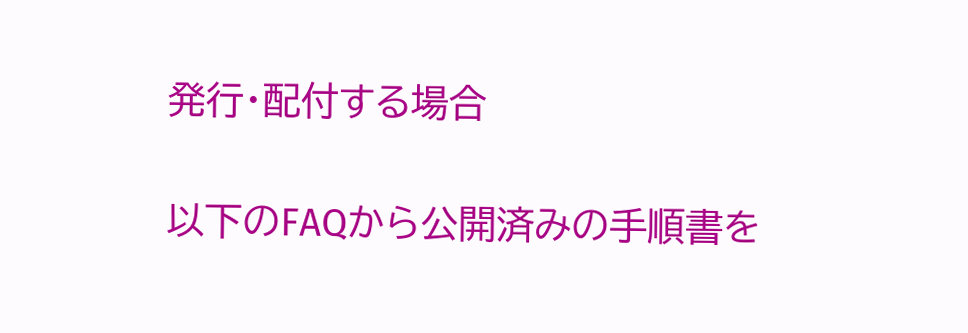発行・配付する場合

以下のFAQから公開済みの手順書を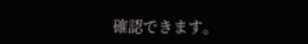確認できます。